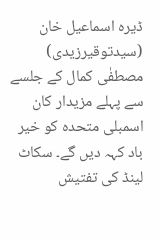ڈیرہ اسماعیل خان (سیدتوقیرزیدی) مصطفٰی کمال کے جلسے سے پہلے مزیدار کان اسمبلی متحدہ کو خیر باد کہہ دیں گے۔ سکاٹ لینڈ کی تفتیش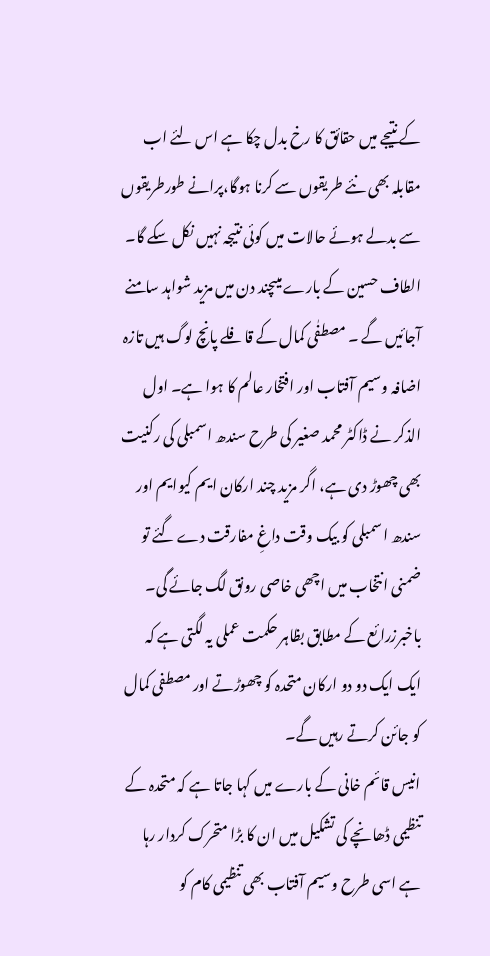کے نتیجے میں حقائق کا رخ بدل چکا ہے اس لئے اب مقابلہ بھی نئے طریقوں سے کرنا ہوگا،پرانے طورطریقوں سے بدلے ہوئے حالات میں کوئی نتیجہ نہیں نکل سکے گا۔ الطاف حسین کے بارے میںچند دن میں مزید شواہد سامنے آجائیں گے ۔ مصطفٰی کمال کے قافلے پانچ لوگ ہیں تازہ اضافہ وسیم آفتاب اور افتخار عالم کا ہوا ہے۔ اول الذکر نے ڈاکٹر محمد صغیر کی طرح سندھ اسمبلی کی رکنیت بھی چھوڑ دی ہے، اگر مزید چند ارکان ایم کیوایم اور سندھ اسمبلی کو بیک وقت داغِ مفارقت دے گئے تو ضمنی انتخاب میں اچھی خاصی رونق لگ جائے گی۔ باخبرزرائع کے مطابق بظاہر حکمت عملی یہ لگتی ہے کہ ایک ایک دو دو ارکان متحدہ کو چھوڑتے اور مصطفی کمال کو جائن کرتے رہیں گے۔
انیس قائم خانی کے بارے میں کہا جاتا ہے کہ متحدہ کے تنظیمی ڈھانچے کی تشکیل میں ان کا بڑا متحرک کردار رہا ہے اسی طرح وسیم آفتاب بھی تنظیمی کام کو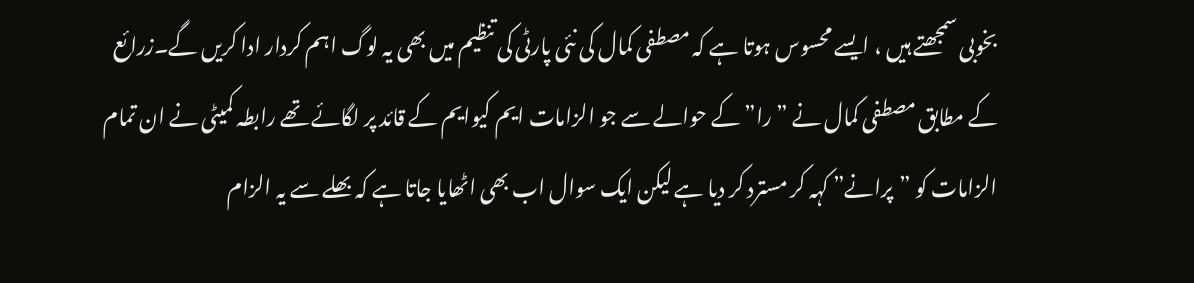بخوبی سمجھتے ہیں ، ایسے محسوس ہوتا ہے کہ مصطفی کمال کی نئی پارٹی کی تنظیم میں بھی یہ لوگ اہم کردار ادا کریں گے۔زرائع کے مطابق مصطفی کمال نے ”را” کے حوالے سے جو الزامات ایم کیوایم کے قائد پر لگائے تھے رابطہ کمیٹی نے ان تمام الزامات کو ”پرانے” کہہ کر مسترد کر دیا ہے لیکن ایک سوال اب بھی اٹھایا جاتا ہے کہ بھلے سے یہ الزام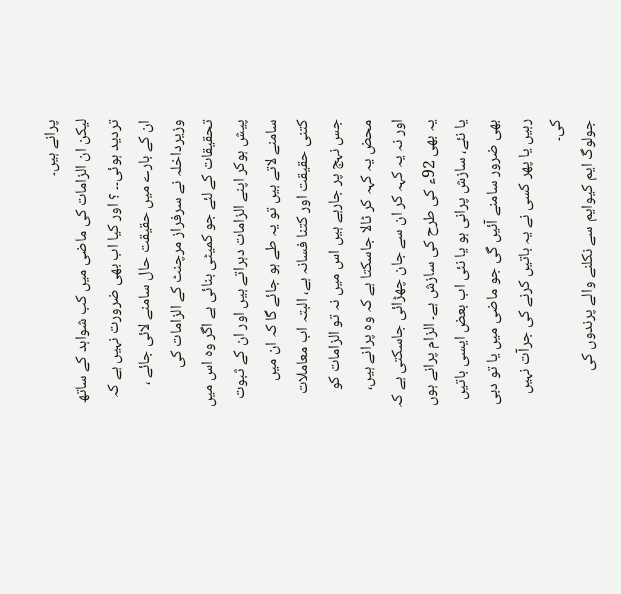پرانے ہیں۔
لیکن ان الزامات کی ماضی میں کب شواہد کے ساتھ تردید ہوئی۔۔ ؟ اور کیا اب بھی ضرورت نہیں ہے کہ ان کے بارے میں حقیقت حال سامنے لائی جائے ، وزیرداخلہ نے سرفراز مرچنٹ کے الزامات کی تحقیقات کے لئے جو کمیٹی بنائی ہے اگر وہ اس میں پیش ہوکر اپنے الزامات دہراتے ہیں اور ان کے ثبوت سامنے لاتے ہیں تو یہ طے ہو جائے گا کہ ان میں کتنی حقیقت اور کتنا فسانہ ہے، البتہ اب معاملات جس نہج پر جارہے ہیں اس میں نہ تو الزامات کو محض یہ کہہ کر ٹالا جاسکتا ہے کہ وہ پرانے ہیں، اور نہ یہ کہہ کر ان سے جان چھڑائی جاسکتی ہے کہ یہ بھی 92ء کی طرح کی سازش ہے۔ الزام پرانے ہوں یا نئے، سازش پرانی ہو یا نئی اب بعض ایسی باتیں بھی ضرور سامنے آئیں گی جو ماضی میں یا تو دبی رہیں یا پھر کسی نے یہ باتیں کرنے کی جرآت نہیں کی۔
جولوگ ایم کیوایم سے نکلنے والے پرندوں کی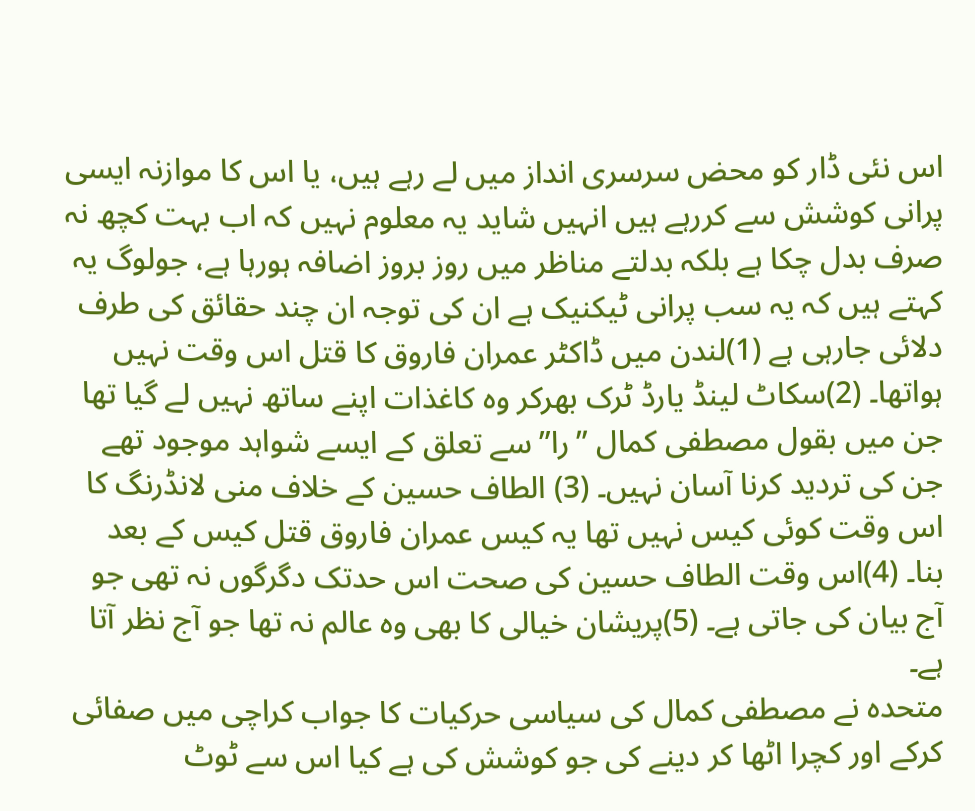اس نئی ڈار کو محض سرسری انداز میں لے رہے ہیں، یا اس کا موازنہ ایسی پرانی کوشش سے کررہے ہیں انہیں شاید یہ معلوم نہیں کہ اب بہت کچھ نہ صرف بدل چکا ہے بلکہ بدلتے مناظر میں روز بروز اضافہ ہورہا ہے، جولوگ یہ کہتے ہیں کہ یہ سب پرانی ٹیکنیک ہے ان کی توجہ ان چند حقائق کی طرف دلائی جارہی ہے (1)لندن میں ڈاکٹر عمران فاروق کا قتل اس وقت نہیں ہواتھا۔ (2)سکاٹ لینڈ یارڈ ٹرک بھرکر وہ کاغذات اپنے ساتھ نہیں لے گیا تھا جن میں بقول مصطفی کمال ”را” سے تعلق کے ایسے شواہد موجود تھے جن کی تردید کرنا آسان نہیں۔ (3) الطاف حسین کے خلاف منی لانڈرنگ کا اس وقت کوئی کیس نہیں تھا یہ کیس عمران فاروق قتل کیس کے بعد بنا۔ (4)اس وقت الطاف حسین کی صحت اس حدتک دگرگوں نہ تھی جو آج بیان کی جاتی ہے۔ (5)پریشان خیالی کا بھی وہ عالم نہ تھا جو آج نظر آتا ہے۔
متحدہ نے مصطفی کمال کی سیاسی حرکیات کا جواب کراچی میں صفائی کرکے اور کچرا اٹھا کر دینے کی جو کوشش کی ہے کیا اس سے ٹوٹ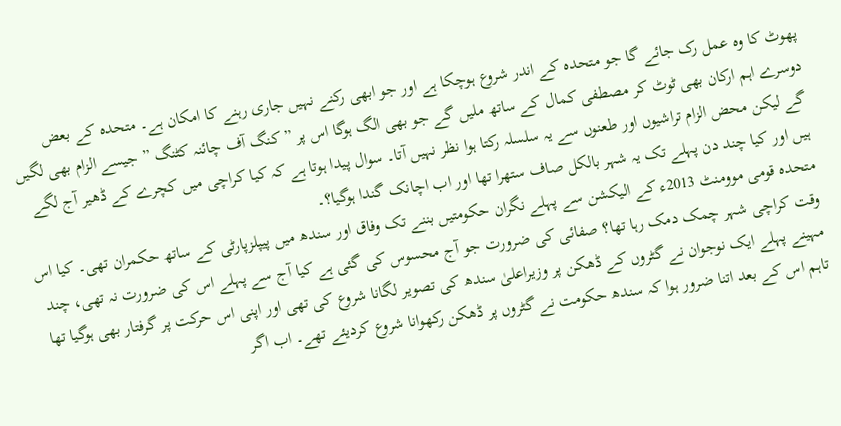پھوٹ کا وہ عمل رک جائے گا جو متحدہ کے اندر شروع ہوچکا ہے اور جو ابھی رکنے نہیں جاری رہنے کا امکان ہے۔ متحدہ کے بعض دوسرے اہم ارکان بھی ٹوٹ کر مصطفی کمال کے ساتھ ملیں گے جو بھی الگ ہوگا اس پر ”کنگ آف چائنہ کٹنگ ” جیسے الزام بھی لگیں گے لیکن محض الزام تراشیوں اور طعنوں سے یہ سلسلہ رکتا ہوا نظر نہیں آتا۔ سوال پیدا ہوتا ہے کہ کیا کراچی میں کچرے کے ڈھیر آج لگے ہیں اور کیا چند دن پہلے تک یہ شہر بالکل صاف ستھرا تھا اور اب اچانک گندا ہوگیا؟۔
متحدہ قومی موومنٹ 2013ء کے الیکشن سے پہلے نگران حکومتیں بننے تک وفاق اور سندھ میں پیپلزپارٹی کے ساتھ حکمران تھی۔ کیا اس وقت کراچی شہر چمک دمک رہا تھا؟ صفائی کی ضرورت جو آج محسوس کی گئی ہے کیا آج سے پہلے اس کی ضرورت نہ تھی، چند مہینے پہلے ایک نوجوان نے گٹروں کے ڈھکن پر وزیراعلیٰ سندھ کی تصویر لگانا شروع کی تھی اور اپنی اس حرکت پر گرفتار بھی ہوگیا تھا تاہم اس کے بعد اتنا ضرور ہوا کہ سندھ حکومت نے گٹروں پر ڈھکن رکھوانا شروع کردیئے تھے۔ اب اگر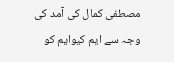مصطفی کمال کی آمد کی وجہ سے ایم کیوایم کو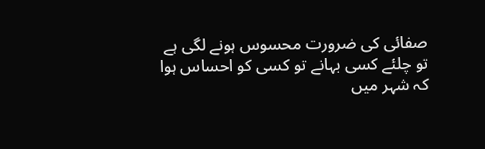صفائی کی ضرورت محسوس ہونے لگی ہے تو چلئے کسی بہانے تو کسی کو احساس ہوا کہ شہر میں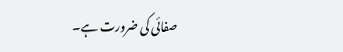صفائی کی ضرورت ہے۔